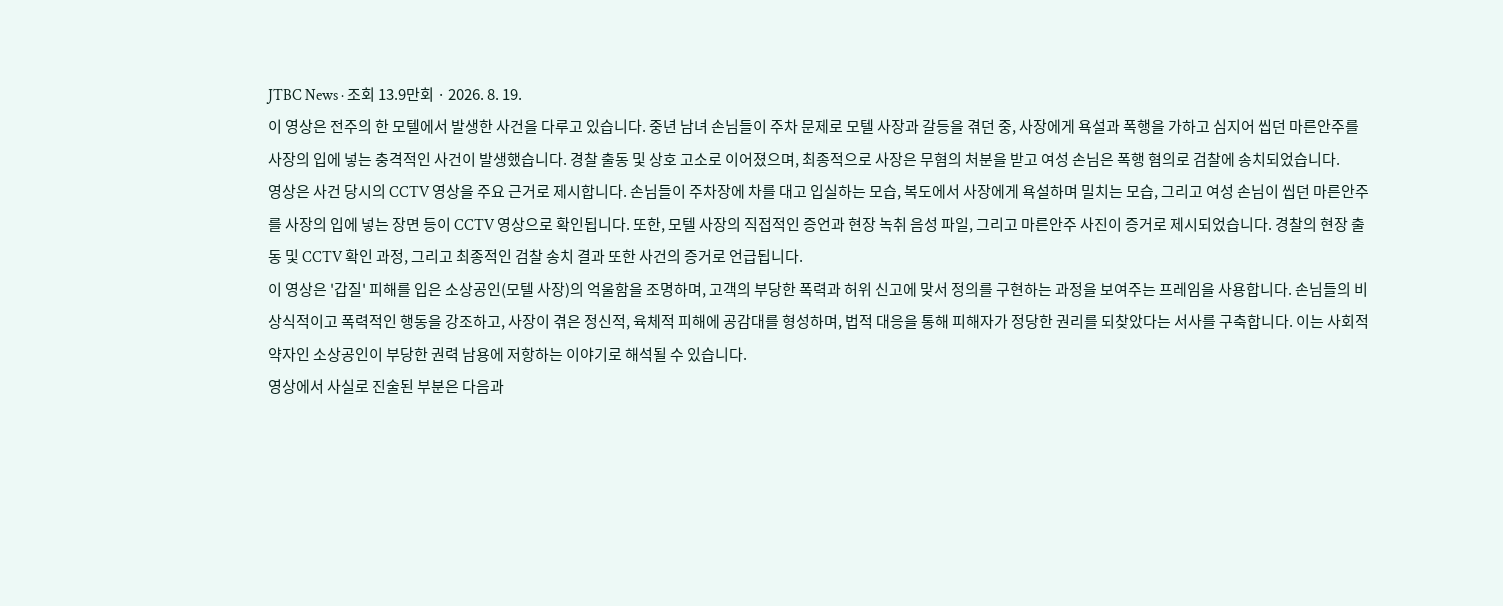JTBC News · 조회 13.9만회 · 2026. 8. 19.
이 영상은 전주의 한 모텔에서 발생한 사건을 다루고 있습니다. 중년 남녀 손님들이 주차 문제로 모텔 사장과 갈등을 겪던 중, 사장에게 욕설과 폭행을 가하고 심지어 씹던 마른안주를 사장의 입에 넣는 충격적인 사건이 발생했습니다. 경찰 출동 및 상호 고소로 이어졌으며, 최종적으로 사장은 무혐의 처분을 받고 여성 손님은 폭행 혐의로 검찰에 송치되었습니다.
영상은 사건 당시의 CCTV 영상을 주요 근거로 제시합니다. 손님들이 주차장에 차를 대고 입실하는 모습, 복도에서 사장에게 욕설하며 밀치는 모습, 그리고 여성 손님이 씹던 마른안주를 사장의 입에 넣는 장면 등이 CCTV 영상으로 확인됩니다. 또한, 모텔 사장의 직접적인 증언과 현장 녹취 음성 파일, 그리고 마른안주 사진이 증거로 제시되었습니다. 경찰의 현장 출동 및 CCTV 확인 과정, 그리고 최종적인 검찰 송치 결과 또한 사건의 증거로 언급됩니다.
이 영상은 '갑질' 피해를 입은 소상공인(모텔 사장)의 억울함을 조명하며, 고객의 부당한 폭력과 허위 신고에 맞서 정의를 구현하는 과정을 보여주는 프레임을 사용합니다. 손님들의 비상식적이고 폭력적인 행동을 강조하고, 사장이 겪은 정신적, 육체적 피해에 공감대를 형성하며, 법적 대응을 통해 피해자가 정당한 권리를 되찾았다는 서사를 구축합니다. 이는 사회적 약자인 소상공인이 부당한 권력 남용에 저항하는 이야기로 해석될 수 있습니다.
영상에서 사실로 진술된 부분은 다음과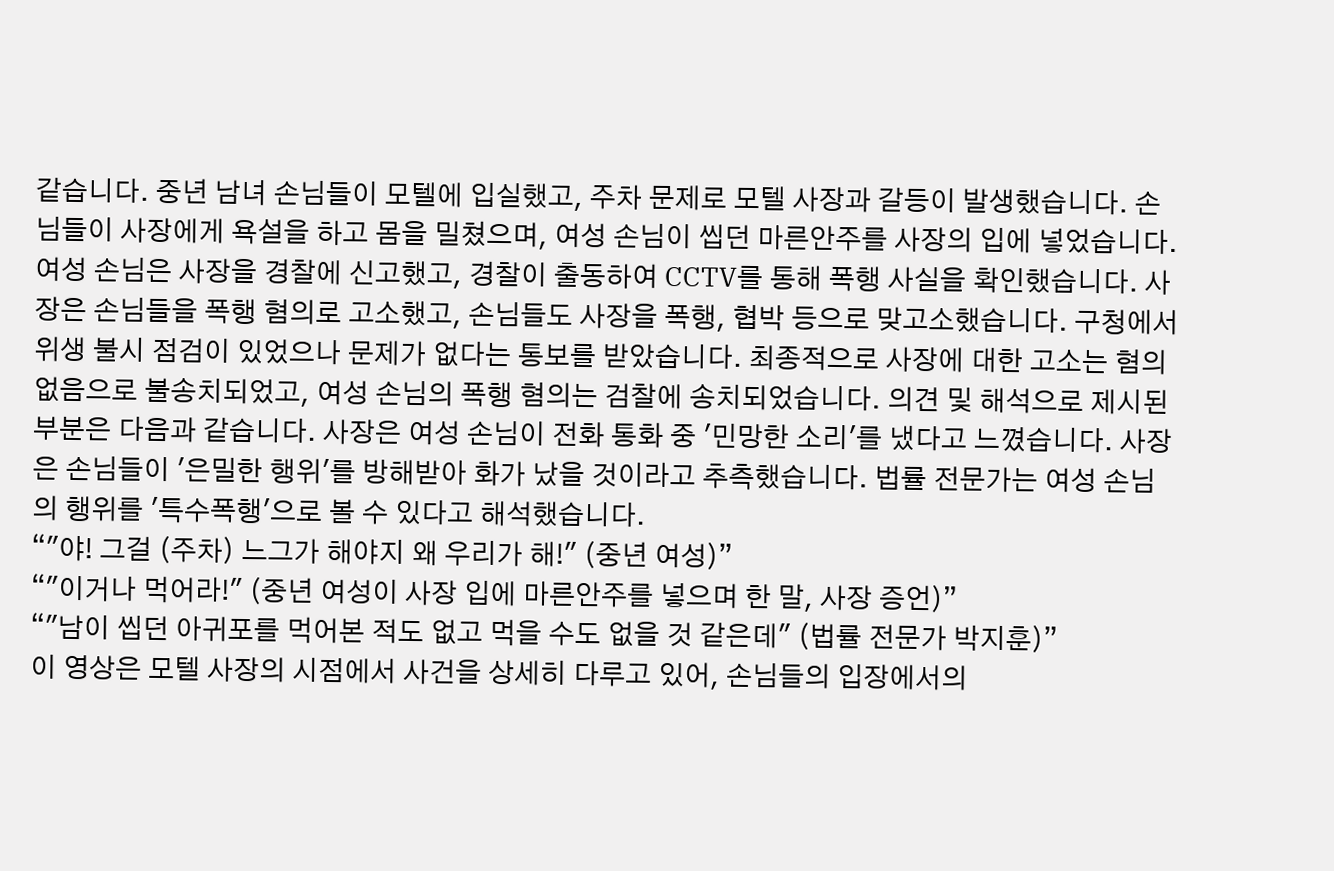같습니다. 중년 남녀 손님들이 모텔에 입실했고, 주차 문제로 모텔 사장과 갈등이 발생했습니다. 손님들이 사장에게 욕설을 하고 몸을 밀쳤으며, 여성 손님이 씹던 마른안주를 사장의 입에 넣었습니다. 여성 손님은 사장을 경찰에 신고했고, 경찰이 출동하여 CCTV를 통해 폭행 사실을 확인했습니다. 사장은 손님들을 폭행 혐의로 고소했고, 손님들도 사장을 폭행, 협박 등으로 맞고소했습니다. 구청에서 위생 불시 점검이 있었으나 문제가 없다는 통보를 받았습니다. 최종적으로 사장에 대한 고소는 혐의 없음으로 불송치되었고, 여성 손님의 폭행 혐의는 검찰에 송치되었습니다. 의견 및 해석으로 제시된 부분은 다음과 같습니다. 사장은 여성 손님이 전화 통화 중 '민망한 소리'를 냈다고 느꼈습니다. 사장은 손님들이 '은밀한 행위'를 방해받아 화가 났을 것이라고 추측했습니다. 법률 전문가는 여성 손님의 행위를 '특수폭행'으로 볼 수 있다고 해석했습니다.
“"야! 그걸 (주차) 느그가 해야지 왜 우리가 해!" (중년 여성)”
“"이거나 먹어라!" (중년 여성이 사장 입에 마른안주를 넣으며 한 말, 사장 증언)”
“"남이 씹던 아귀포를 먹어본 적도 없고 먹을 수도 없을 것 같은데" (법률 전문가 박지훈)”
이 영상은 모텔 사장의 시점에서 사건을 상세히 다루고 있어, 손님들의 입장에서의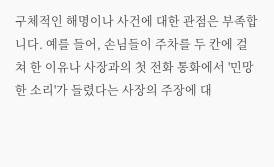구체적인 해명이나 사건에 대한 관점은 부족합니다. 예를 들어, 손님들이 주차를 두 칸에 걸쳐 한 이유나 사장과의 첫 전화 통화에서 '민망한 소리'가 들렸다는 사장의 주장에 대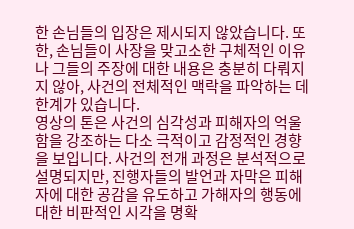한 손님들의 입장은 제시되지 않았습니다. 또한, 손님들이 사장을 맞고소한 구체적인 이유나 그들의 주장에 대한 내용은 충분히 다뤄지지 않아, 사건의 전체적인 맥락을 파악하는 데 한계가 있습니다.
영상의 톤은 사건의 심각성과 피해자의 억울함을 강조하는 다소 극적이고 감정적인 경향을 보입니다. 사건의 전개 과정은 분석적으로 설명되지만, 진행자들의 발언과 자막은 피해자에 대한 공감을 유도하고 가해자의 행동에 대한 비판적인 시각을 명확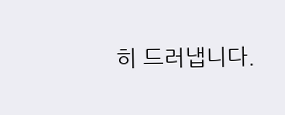히 드러냅니다.